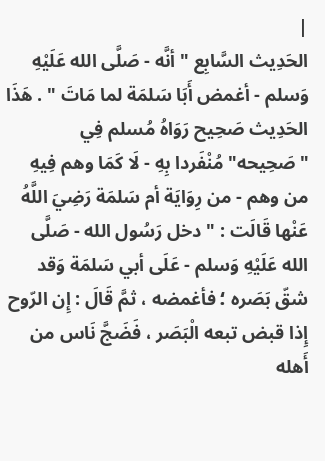|
الحَدِيث السَّابِع " أنَّه - صَلَّى الله عَلَيْهِ وَسلم - أغمض أَبَا سَلمَة لما مَاتَ " . هَذَا الحَدِيث صَحِيح رَوَاهُ مُسلم فِي "صَحِيحه" مُنْفَردا بِهِ - لَا كَمَا وهم فِيهِ من وهم - من رِوَايَة أم سَلمَة رَضِيَ اللَّهُ عَنْها قَالَت : " دخل رَسُول الله - صَلَّى الله عَلَيْهِ وَسلم - عَلَى أبي سَلمَة وَقد شقّ بَصَره ؛ فأغمضه ، ثمَّ قَالَ : إِن الرّوح إِذا قبض تبعه الْبَصَر ، فَضَجَّ نَاس من أَهله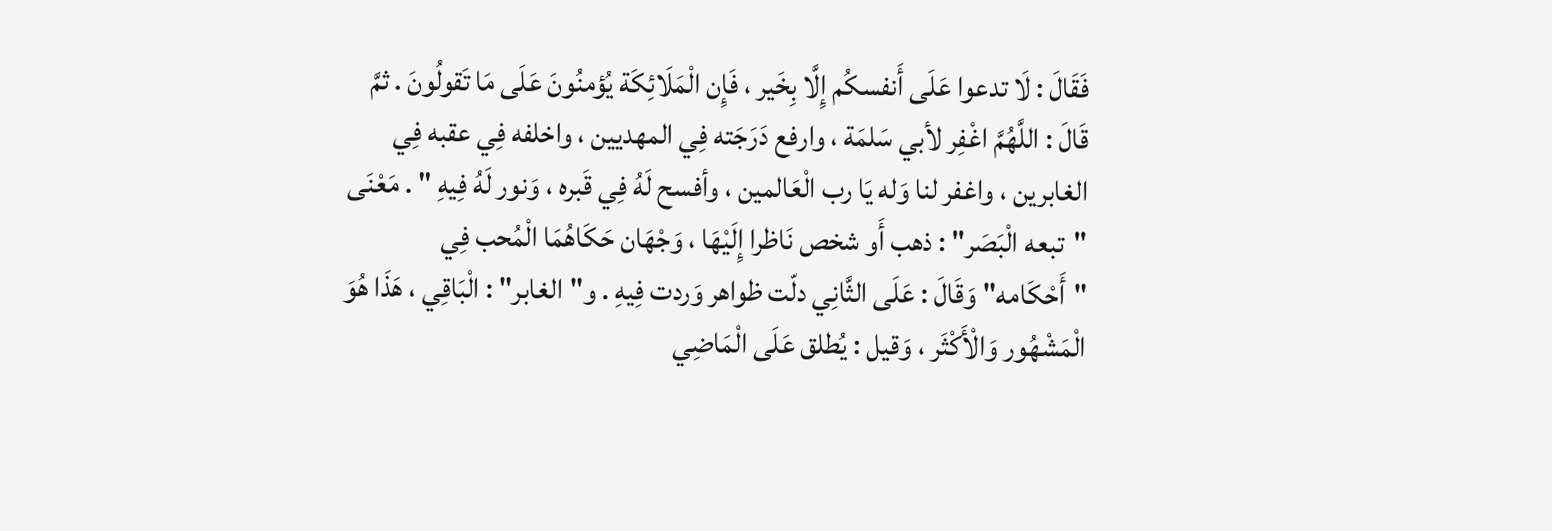فَقَالَ : لَا تدعوا عَلَى أَنفسكُم إِلَّا بِخَير ، فَإِن الْمَلَائِكَة يُؤمنُونَ عَلَى مَا تَقولُونَ . ثمَّ قَالَ : اللَّهُمَّ اغْفِر لأبي سَلمَة ، وارفع دَرَجَته فِي المهديين ، واخلفه فِي عقبه فِي الغابرين ، واغفر لنا وَله يَا رب الْعَالمين ، وأفسح لَهُ فِي قَبره ، وَنور لَهُ فِيهِ " . مَعْنَى "تبعه الْبَصَر" : ذهب أَو شخص نَاظرا إِلَيْهَا ، وَجْهَان حَكَاهُمَا الْمُحب فِي "أَحْكَامه" وَقَالَ : عَلَى الثَّانِي دلّت ظواهر وَردت فِيهِ . و"الغابر" : الْبَاقِي ، هَذَا هُوَ الْمَشْهُور وَالْأَكْثَر ، وَقيل : يُطلق عَلَى الْمَاضِي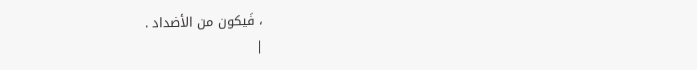، فَيكون من الأضداد .
|